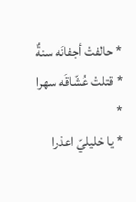* حالفتْ أجفانَه سنةٌ
* قتلتْ عُشّاقَه سهرا
*
* يا خليليّ اعذرا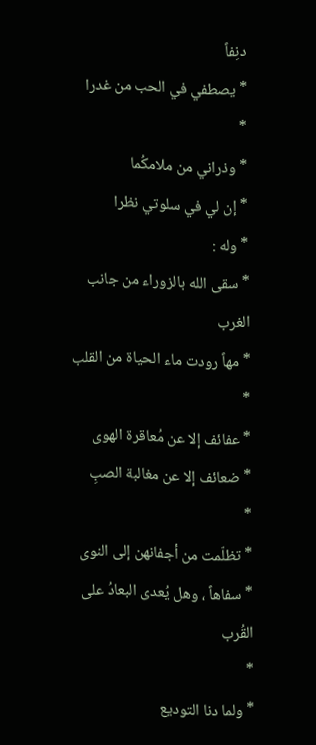دنِفاً
* يصطفي في الحب من غدرا
*
* وذراني من ملامكُما
* إن لي في سلوتي نظرا
* وله :
* سقى الله بالزوراء من جانب الغرب
* مهاً رودت ماء الحياة من القلب
*
* عفائف إلا عن مُعاقرة الهوى
* ضعائف إلا عن مغالبة الصبِ
*
* تظلّمت من أجفانهن إلى النوى
* سفاهاً ، وهل يُعدى البعادُ على القُرب
*
* ولما دنا التوديع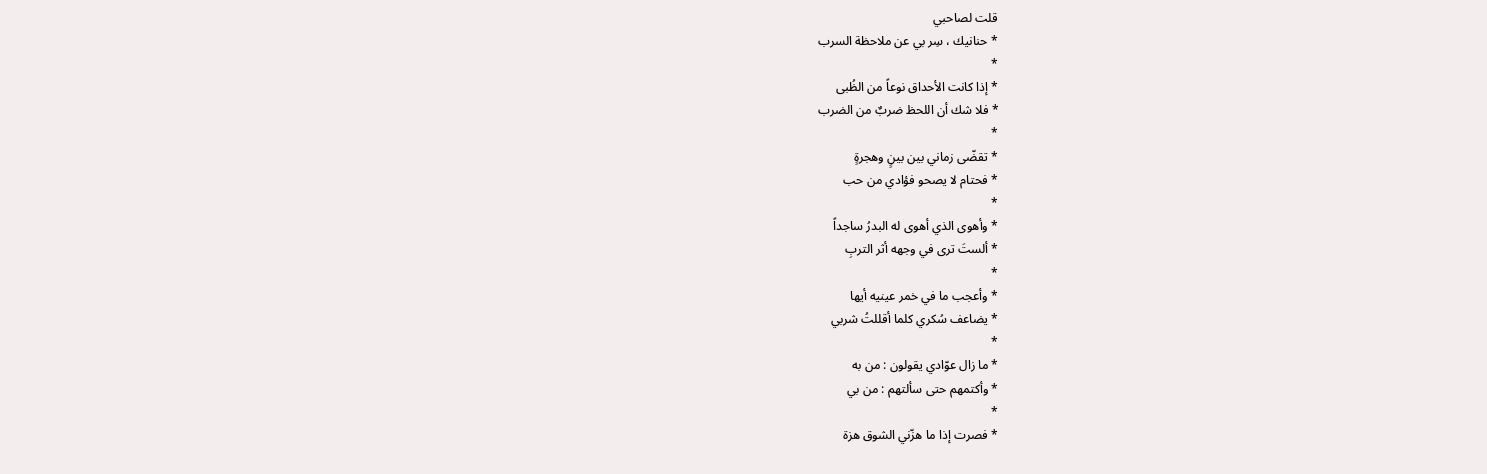قلت لصاحبي
* حنانيك ، سِر بي عن ملاحظة السرب
*
* إذا كانت الأحداق نوعاً من الظُبى
* فلا شك أن اللحظ ضربٌ من الضرب
*
* تقضّى زماني بين بينٍ وهجرةٍ
* فحتام لا يصحو فؤادي من حب
*
* وأهوى الذي أهوى له البدرُ ساجداً
* ألستَ ترى في وجهه أثر التربِ
*
* وأعجب ما في خمر عينيه أيها
* يضاعف سُكري كلما أقللتُ شربي
*
* ما زال عوّادي يقولون : من به
* وأكتمهم حتى سألتهم : من بي
*
* فصرت إذا ما هزّني الشوق هزة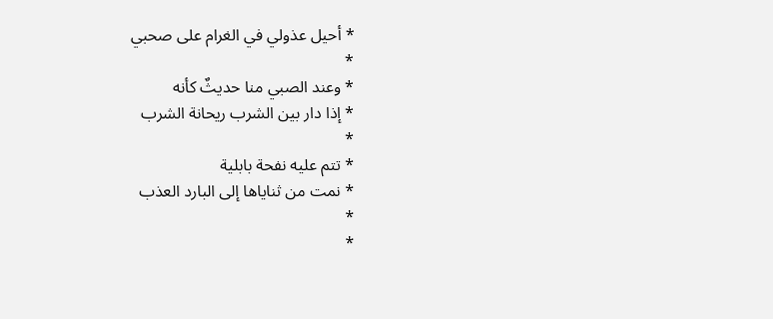* أحيل عذولي في الغرام على صحبي
*
* وعند الصبي منا حديثٌ كأنه
* إذا دار بين الشرب ريحانة الشرب
*
* تتم عليه نفحة بابلية
* نمت من ثناياها إلى البارد العذب
*
*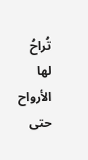تُراحُ لها الأرواح حتى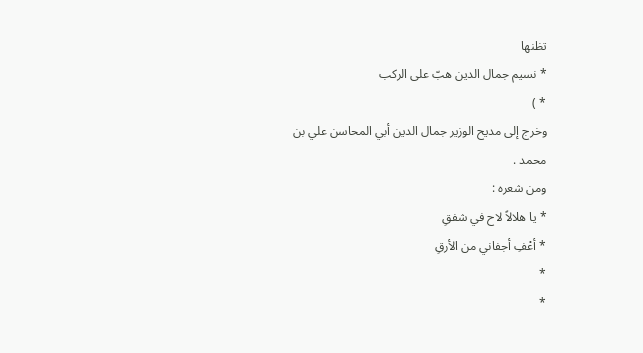تظنها
* نسيم جمال الدين هبّ على الركب
* )
وخرج إلى مديح الوزير جمال الدين أبي المحاسن علي بن محمد .
ومن شعره :
* يا هلالاً لاح في شفقِ
* أعْفِ أجفاني من الأرقِ
*
*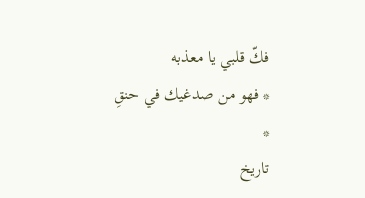فكّ قلبي يا معذبه
* فهو من صدغيك في حنقِ
*
تاريخ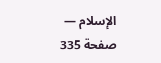الإسلام — صفحة 335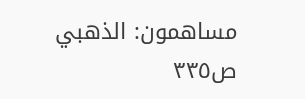مساهمون: الذهبي
ص٣٣٥